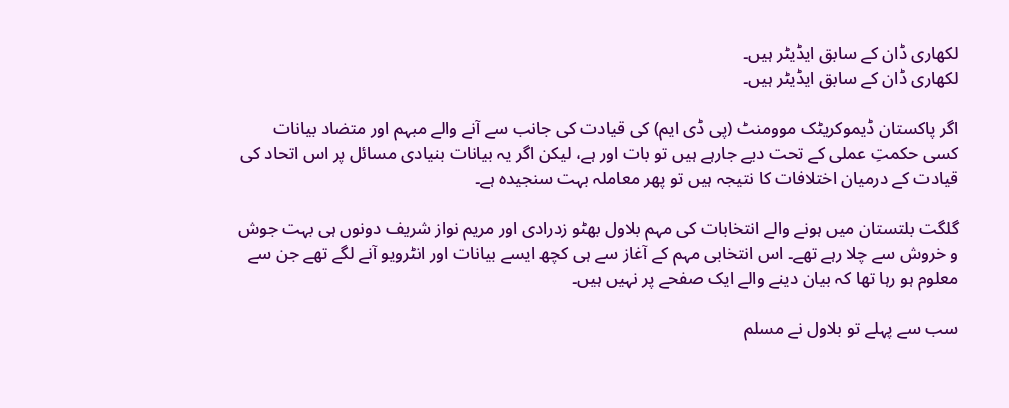لکھاری ڈان کے سابق ایڈیٹر ہیں۔
لکھاری ڈان کے سابق ایڈیٹر ہیں۔

اگر پاکستان ڈیموکریٹک موومنٹ (پی ڈی ایم) کی قیادت کی جانب سے آنے والے مبہم اور متضاد بیانات کسی حکمتِ عملی کے تحت دیے جارہے ہیں تو بات اور ہے، لیکن اگر یہ بیانات بنیادی مسائل پر اس اتحاد کی قیادت کے درمیان اختلافات کا نتیجہ ہیں تو پھر معاملہ بہت سنجیدہ ہے۔

گلگت بلتستان میں ہونے والے انتخابات کی مہم بلاول بھٹو زدرادی اور مریم نواز شریف دونوں ہی بہت جوش و خروش سے چلا رہے تھے۔ اس انتخابی مہم کے آغاز سے ہی کچھ ایسے بیانات اور انٹرویو آنے لگے تھے جن سے معلوم ہو رہا تھا کہ بیان دینے والے ایک صفحے پر نہیں ہیں۔

سب سے پہلے تو بلاول نے مسلم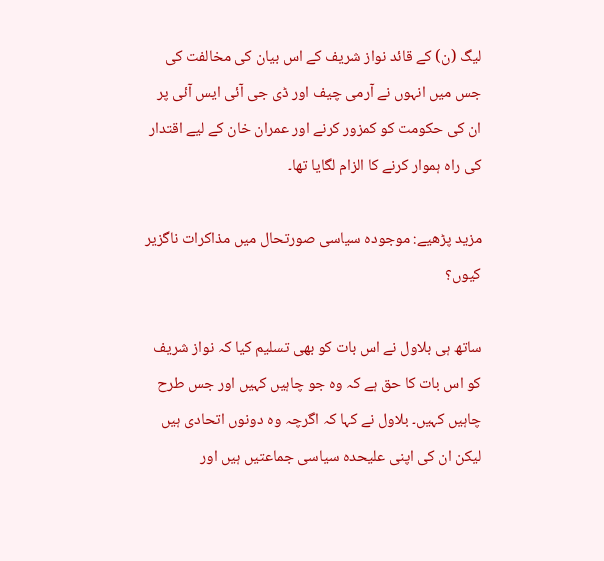لیگ (ن) کے قائد نواز شریف کے اس بیان کی مخالفت کی جس میں انہوں نے آرمی چیف اور ڈی جی آئی ایس آئی پر ان کی حکومت کو کمزور کرنے اور عمران خان کے لیے اقتدار کی راہ ہموار کرنے کا الزام لگایا تھا۔

مزید پڑھیے: موجودہ سیاسی صورتحال میں مذاکرات ناگزیر کیوں؟

ساتھ ہی بلاول نے اس بات کو بھی تسلیم کیا کہ نواز شریف کو اس بات کا حق ہے کہ وہ جو چاہیں کہیں اور جس طرح چاہیں کہیں۔ بلاول نے کہا کہ اگرچہ وہ دونوں اتحادی ہیں لیکن ان کی اپنی علیحدہ سیاسی جماعتیں ہیں اور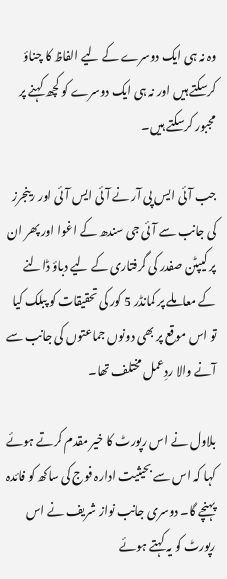وہ نہ ہی ایک دوسرے کے لیے الفاظ کا چناؤ کرسکتے ہیں اور نہ ہی ایک دوسرے کو کچھ کہنے پر مجبور کرسکتے ہیں۔

جب آئی ایس پی آر نے آئی ایس آئی اور رینجرز کی جانب سے آئی جی سندھ کے اغوا اور پھر ان پر کیپٹن صفدر کی گرفتاری کے لیے دباؤ ڈالنے کے معاملے پر کمانڈر 5 کور کی تحقیقات کو پبلک کیا تو اس موقع پر بھی دونوں جماعتوں کی جانب سے آنے والا ردِعمل مختلف تھا۔

بلاول نے اس رپورٹ کا خیر مقدم کرتے ہوئے کہا کہ اس سے بحیثیت ادارہ فوج کی ساکھ کو فائدہ پہنچے گا۔ دوسری جانب نواز شریف نے اس رپورٹ کو یہ کہتے ہوئے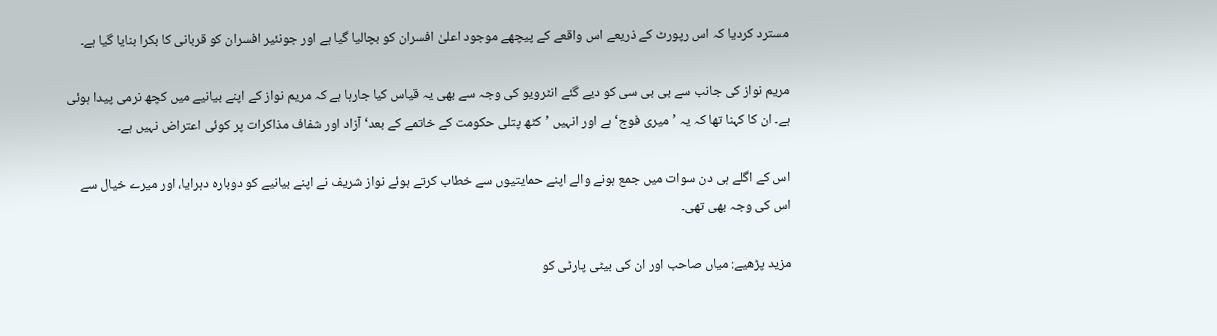مسترد کردیا کہ اس رپورٹ کے ذریعے اس واقعے کے پیچھے موجود اعلیٰ افسران کو بچالیا گیا ہے اور جونئیر افسران کو قربانی کا بکرا بنایا گیا ہے۔

مریم نواز کی جانب سے بی بی سی کو دیے گئے انٹرویو کی وجہ سے بھی یہ قیاس کیا جارہا ہے کہ مریم نواز کے اپنے بیانیے میں کچھ نرمی پیدا ہوئی ہے۔ ان کا کہنا تھا کہ یہ ’میری فوج‘ ہے اور انہیں ’کٹھ پتلی حکومت کے خاتمے کے بعد‘ آزاد اور شفاف مذاکرات پر کوئی اعتراض نہیں ہے۔

اس کے اگلے ہی دن سوات میں جمع ہونے والے اپنے حمایتیوں سے خطاب کرتے ہوئے نواز شریف نے اپنے بیانیے کو دوبارہ دہرایا، اور میرے خیال سے اس کی وجہ بھی تھی۔

مزید پڑھیے: میاں صاحب اور ان کی بیٹی پارٹی کو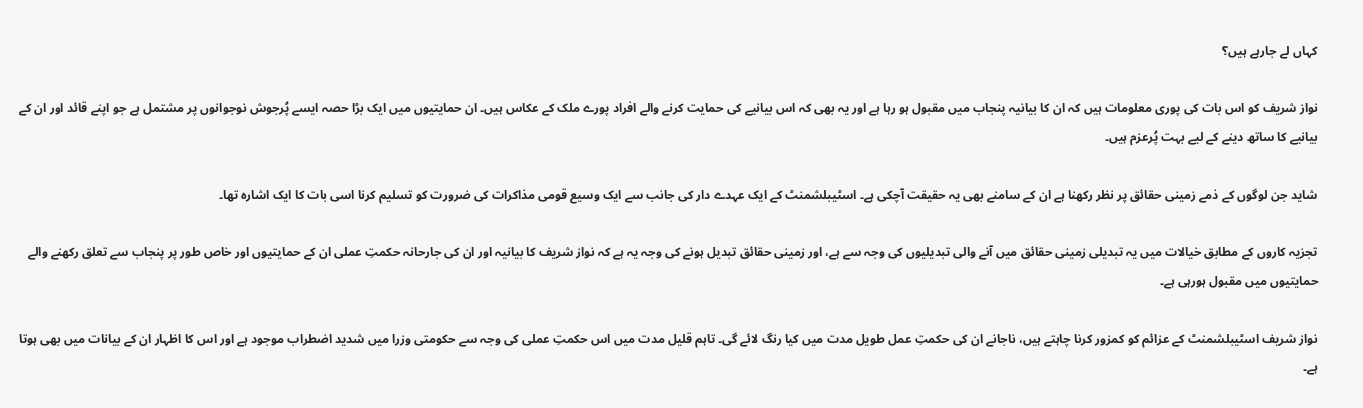کہاں لے جارہے ہیں؟

نواز شریف کو اس بات کی پوری معلومات ہیں کہ ان کا بیانیہ پنجاب میں مقبول ہو رہا ہے اور یہ بھی کہ اس بیانیے کی حمایت کرنے والے افراد پورے ملک کے عکاس ہیں۔ ان حمایتیوں میں ایک بڑا حصہ ایسے پُرجوش نوجوانوں پر مشتمل ہے جو اپنے قائد اور ان کے بیانیے کا ساتھ دینے کے لیے بہت پُرعزم ہیں۔

شاید جن لوگوں کے ذمے زمینی حقائق پر نظر رکھنا ہے ان کے سامنے بھی یہ حقیقت آچکی ہے۔ اسٹیبلشمنٹ کے ایک عہدے دار کی جانب سے ایک وسیع قومی مذاکرات کی ضرورت کو تسلیم کرنا اسی بات کا ایک اشارہ تھا۔

تجزیہ کاروں کے مطابق خیالات میں یہ تبدیلی زمینی حقائق میں آنے والی تبدیلیوں کی وجہ سے ہے، اور زمینی حقائق تبدیل ہونے کی وجہ یہ ہے کہ نواز شریف کا بیانیہ اور ان کی جارحانہ حکمتِ عملی ان کے حمایتیوں اور خاص طور پر پنجاب سے تعلق رکھنے والے حمایتیوں میں مقبول ہورہی ہے۔

نواز شریف اسٹیبلشمنٹ کے عزائم کو کمزور کرنا چاہتے ہیں، ناجانے ان کی حکمتِ عمل طویل مدت میں کیا رنگ لائے گی۔ تاہم قلیل مدت میں اس حکمتِ عملی کی وجہ سے حکومتی وزرا میں شدید اضطراب موجود ہے اور اس کا اظہار ان کے بیانات میں بھی ہوتا ہے۔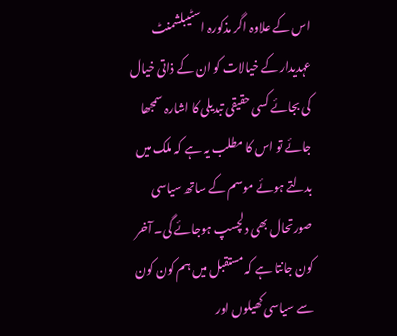اس کے علاوہ اگر مذکورہ اسٹیبلشمنٹ عہدیدار کے خیالات کو ان کے ذاتی خیال کی بجائے کسی حقیقی تبدیلی کا اشارہ سمجھا جائے تو اس کا مطلب یہ ہے کہ ملک میں بدلتے ہوئے موسم کے ساتھ سیاسی صورتحال بھی دلچسپ ہوجائے گی۔ آخر کون جانتا ہے کہ مستقبل میں ہم کون کون سے سیاسی کھیلوں اور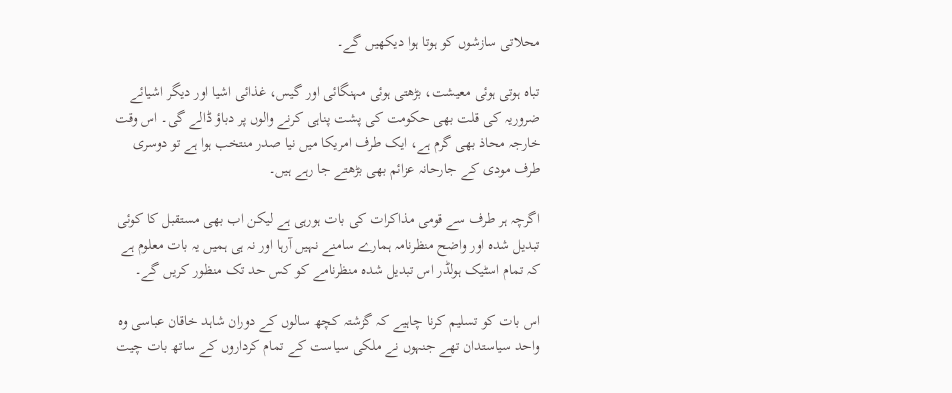محلاتی سازشوں کو ہوتا ہوا دیکھیں گے۔

تباہ ہوتی ہوئی معیشت، بڑھتی ہوئی مہنگائی اور گیس، غذائی اشیا اور دیگر اشیائے ضروریہ کی قلت بھی حکومت کی پشت پناہی کرنے والوں پر دباؤ ڈالے گی۔ اس وقت خارجہ محاذ بھی گرم ہے، ایک طرف امریکا میں نیا صدر منتخب ہوا ہے تو دوسری طرف مودی کے جارحانہ عزائم بھی بڑھتے جا رہے ہیں۔

اگرچہ ہر طرف سے قومی مذاکرات کی بات ہورہی ہے لیکن اب بھی مستقبل کا کوئی تبدیل شدہ اور واضح منظرنامہ ہمارے سامنے نہیں آرہا اور نہ ہی ہمیں یہ بات معلوم ہے کہ تمام اسٹیک ہولڈر اس تبدیل شدہ منظرنامے کو کس حد تک منظور کریں گے۔

اس بات کو تسلیم کرنا چاہیے کہ گزشتہ کچھ سالوں کے دوران شاہد خاقان عباسی وہ واحد سیاستدان تھے جنہوں نے ملکی سیاست کے تمام کرداروں کے ساتھ بات چیت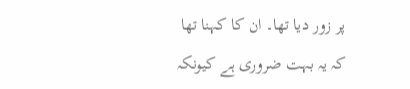پر زور دیا تھا۔ ان کا کہنا تھا کہ یہ بہت ضروری ہے کیونکہ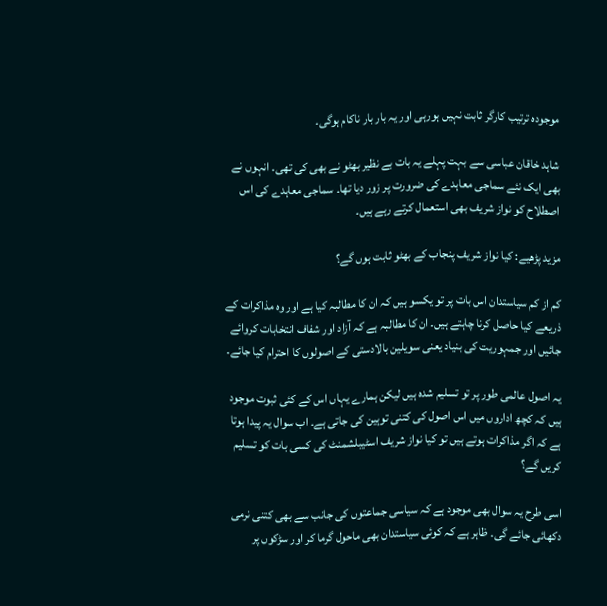موجودہ ترتیب کارگر ثابت نہیں ہورہی اور یہ بار بار ناکام ہوگی۔

شاہد خاقان عباسی سے بہت پہلے یہ بات بے نظیر بھٹو نے بھی کی تھی۔ انہوں نے بھی ایک نئے سماجی معاہدے کی ضرورت پر زور دیا تھا۔ سماجی معاہدے کی اس اصطلاح کو نواز شریف بھی استعمال کرتے رہے ہیں۔

مزید پڑھیے: کیا نواز شریف پنجاب کے بھٹو ثابت ہوں گے؟

کم از کم سیاستدان اس بات پر تو یکسو ہیں کہ ان کا مطالبہ کیا ہے اور وہ مذاکرات کے ذریعے کیا حاصل کرنا چاہتے ہیں۔ ان کا مطالبہ ہے کہ آزاد اور شفاف انتخابات کروائے جائیں اور جمہوریت کی بنیاد یعنی سویلین بالادستی کے اصولوں کا احترام کیا جائے۔

یہ اصول عالمی طور پر تو تسلیم شدہ ہیں لیکن ہمارے یہاں اس کے کئی ثبوت موجود ہیں کہ کچھ اداروں میں اس اصول کی کتنی توہین کی جاتی ہے۔ اب سوال یہ پیدا ہوتا ہے کہ اگر مذاکرات ہوتے ہیں تو کیا نواز شریف اسٹیبلشمنٹ کی کسی بات کو تسلیم کریں گے؟

اسی طرح یہ سوال بھی موجود ہے کہ سیاسی جماعتوں کی جانب سے بھی کتنی نرمی دکھائی جائے گی۔ ظاہر ہے کہ کوئی سیاستدان بھی ماحول گرما کر اور سڑکوں پر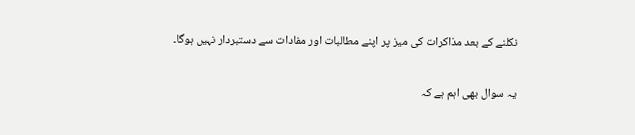نکلنے کے بعد مذاکرات کی میز پر اپنے مطالبات اور مفادات سے دستبردار نہیں ہوگا۔

یہ سوال بھی اہم ہے کہ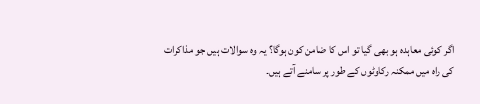اگر کوئی معاہدہ ہو بھی گیا تو اس کا ضامن کون ہوگا؟ یہ وہ سوالات ہیں جو مذاکرات کی راہ میں ممکنہ رکاوٹوں کے طور پر سامنے آتے ہیں۔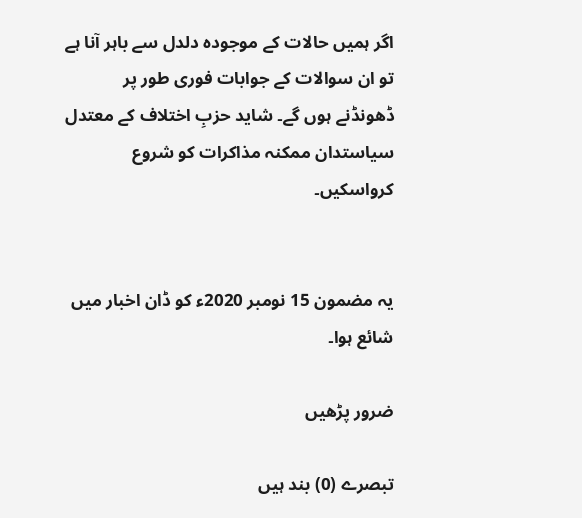اگر ہمیں حالات کے موجودہ دلدل سے باہر آنا ہے تو ان سوالات کے جوابات فوری طور پر ڈھونڈنے ہوں گے۔ شاید حزبِ اختلاف کے معتدل سیاستدان ممکنہ مذاکرات کو شروع کرواسکیں۔


یہ مضمون 15 نومبر 2020ء کو ڈان اخبار میں شائع ہوا۔

ضرور پڑھیں

تبصرے (0) بند ہیں